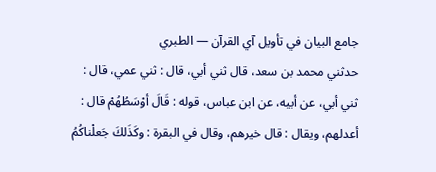جامع البيان في تأويل آي القرآن — الطبري
حدثني محمد بن سعد، قال ثني أبي، قال : ثني عمي، قال : ثني أبي، عن أبيه، عن ابن عباس، قوله : قَالَ أوْسَطُهُمْ قال : أعدلهم، ويقال : قال خيرهم، وقال في البقرة : وكَذَلكَ جَعلْناكُمُ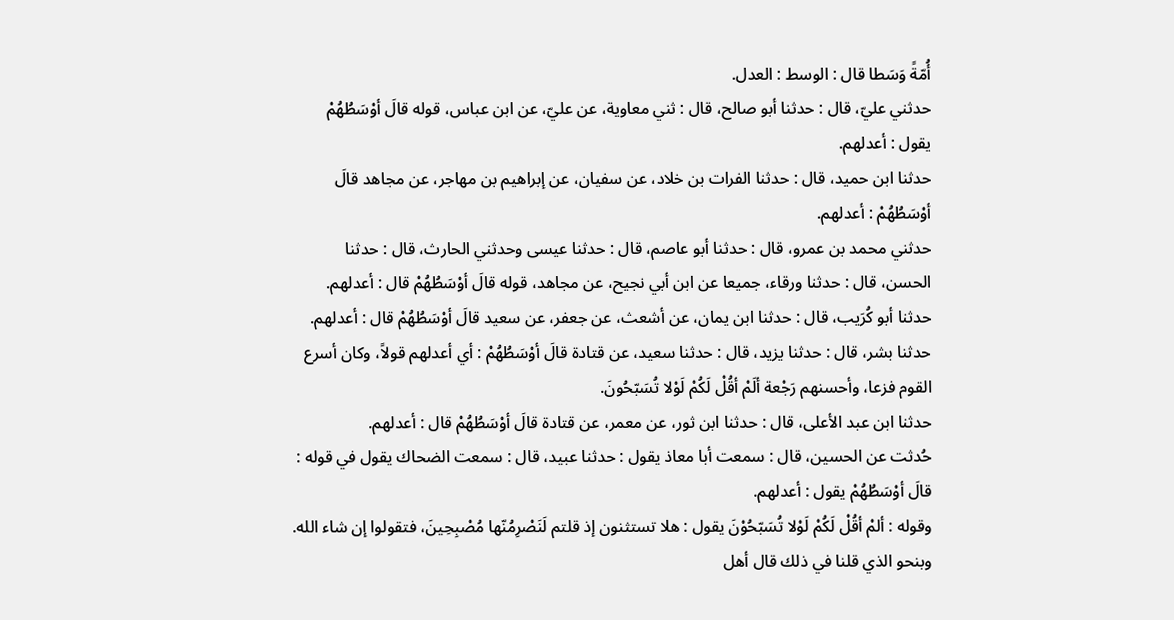أُمّةً وَسَطا قال : الوسط : العدل.
حدثني عليّ، قال : حدثنا أبو صالح، قال : ثني معاوية، عن عليّ، عن ابن عباس، قوله قالَ أوْسَطُهُمْ يقول : أعدلهم.
حدثنا ابن حميد، قال : حدثنا الفرات بن خلاد، عن سفيان، عن إبراهيم بن مهاجر، عن مجاهد قالَ أوْسَطُهُمْ : أعدلهم.
حدثني محمد بن عمرو، قال : حدثنا أبو عاصم، قال : حدثنا عيسى وحدثني الحارث، قال : حدثنا الحسن، قال : حدثنا ورقاء، جميعا عن ابن أبي نجيح، عن مجاهد، قوله قالَ أوْسَطُهُمْ قال : أعدلهم.
حدثنا أبو كُرَيب، قال : حدثنا ابن يمان، عن أشعث، عن جعفر، عن سعيد قالَ أوْسَطُهُمْ قال : أعدلهم.
حدثنا بشر، قال : حدثنا يزيد، قال : حدثنا سعيد، عن قتادة قالَ أوْسَطُهُمْ : أي أعدلهم قولاً، وكان أسرع القوم فزعا، وأحسنهم رَجْعة ألَمْ أقُلْ لَكُمْ لَوْلا تُسَبّحُونَ.
حدثنا ابن عبد الأعلى، قال : حدثنا ابن ثور، عن معمر، عن قتادة قالَ أوْسَطُهُمْ قال : أعدلهم.
حُدثت عن الحسين، قال : سمعت أبا معاذ يقول : حدثنا عبيد، قال : سمعت الضحاك يقول في قوله : قالَ أوْسَطُهُمْ يقول : أعدلهم.
وقوله : ألمْ أقُلْ لَكُمْ لَوْلا تُسَبّحُوْنَ يقول : هلا تستثنون إذ قلتم لَنَصْرِمُنّها مُصْبِحِينَ، فتقولوا إن شاء الله. وبنحو الذي قلنا في ذلك قال أهل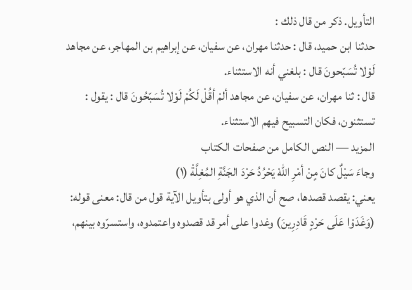التأويل. ذكر من قال ذلك :
حدثنا ابن حميد، قال : حدثنا مهران، عن سفيان، عن إبراهيم بن المهاجر، عن مجاهد لَوْلا تُسَبّحونَ قال : بلغني أنه الاستثناء.
قال : ثنا مهران، عن سفيان، عن مجاهد ألمْ أقُلْ لَكُمْ لَوْلا تُسَبّحُونَ قال : يقول : تستثنون، فكان التسبيح فيهم الاستثناء.
المزيد — النص الكامل من صفحات الكتاب
وجاءَ سَيْلٌ كانَ مٍنْ أمْرِ اللهْ يَحْرُدُ حَرْدَ الجَنَّةِ المُغِلَّةْ (١)
يعني: يقصد قصدها، صح أن الذي هو أولى بتأويل الآية قول من قال: معنى قوله: (وَغَدَوْا عَلَى حَرْدٍ قَادِرِينَ) وغدوا على أمر قد قصدوه واعتمدوه، واستسرّوه بينهم،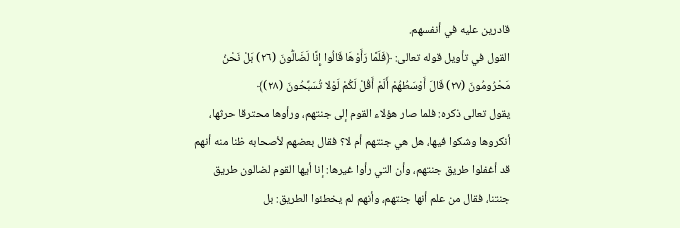قادرين عليه في أنفسهم.
القول في تأويل قوله تعالى: ﴿فَلَمَّا رَأَوْهَا قَالُوا إِنَّا لَضَالُّونَ (٢٦) بَلْ نَحْنُ مَحْرُومُونَ (٢٧) قَالَ أَوْسَطُهُمْ أَلَمْ أَقُلْ لَكُمْ لَوْلا تُسَبِّحُونَ (٢٨)﴾
يقول تعالى ذكره: فلما صار هؤلاء القوم إلى جنتهم، ورأوها محترقا حرثها، أنكروها وشكوا فيها، هل هي جنتهم أم لا؟ فقال بعضهم لأصحابه ظنا منه أنهم قد أغفلوا طريق جنتهم، وأن التي رأوا غيرها: إنا أيها القوم لضالون طريق جنتنا، فقال من علم أنها جنتهم، وأنهم لم يخطئوا الطريق: بل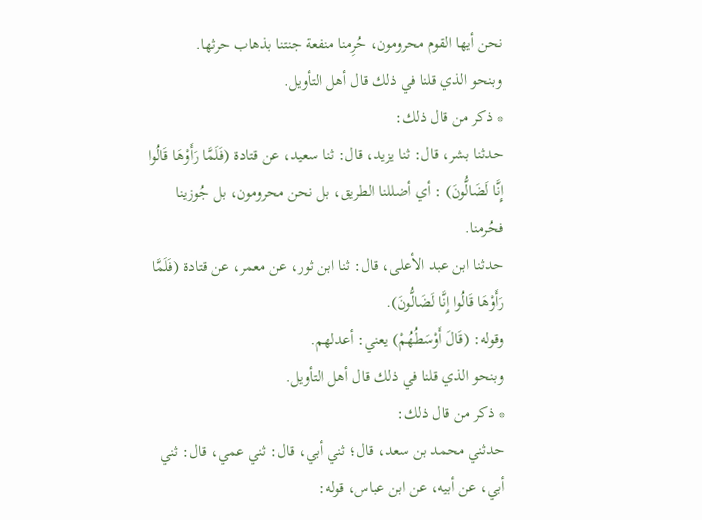نحن أيها القوم محرومون، حُرِمنا منفعة جنتنا بذهاب حرثها.
وبنحو الذي قلنا في ذلك قال أهل التأويل.
* ذكر من قال ذلك:
حدثنا بشر، قال: ثنا يزيد، قال: ثنا سعيد، عن قتادة (فَلَمَّا رَأَوْهَا قَالُوا إِنَّا لَضَالُّونَ) : أي أضللنا الطريق، بل نحن محرومون، بل جُوزينا فحُرمنا.
حدثنا ابن عبد الأعلى، قال: ثنا ابن ثور، عن معمر، عن قتادة (فَلَمَّا رَأَوْهَا قَالُوا إِنَّا لَضَالُّونَ).
وقوله: (قَالَ أَوْسَطُهُمْ) يعني: أعدلهم.
وبنحو الذي قلنا في ذلك قال أهل التأويل.
* ذكر من قال ذلك:
حدثني محمد بن سعد، قال؛ ثني أبي، قال: ثني عمي، قال: ثني أبي، عن أبيه، عن ابن عباس، قوله: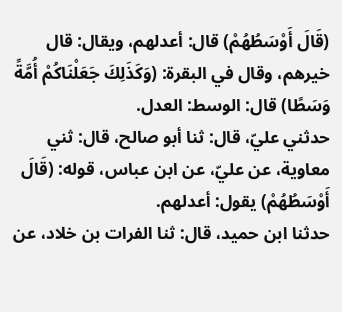(قَالَ أَوْسَطُهُمْ) قال: أعدلهم، ويقال: قال خيرهم، وقال في البقرة: (وَكَذَلِكَ جَعَلْنَاكُمْ أُمَّةً وَسَطًا) قال: الوسط: العدل.
حدثني عليّ، قال: ثنا أبو صالح، قال: ثني معاوية، عن عليّ، عن ابن عباس، قوله: (قَالَ أَوْسَطُهُمْ) يقول: أعدلهم.
حدثنا ابن حميد، قال: ثنا الفرات بن خلاد، عن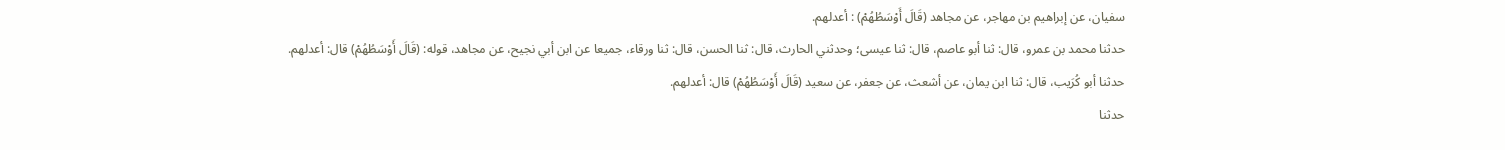سفيان، عن إبراهيم بن مهاجر، عن مجاهد (قَالَ أَوْسَطُهُمْ) : أعدلهم.
حدثنا محمد بن عمرو، قال: ثنا أبو عاصم، قال: ثنا عيسى؛ وحدثني الحارث، قال: ثنا الحسن، قال: ثنا ورقاء، جميعا عن ابن أبي نجيح، عن مجاهد، قوله: (قَالَ أَوْسَطُهُمْ) قال: أعدلهم.
حدثنا أبو كُرَيب، قال: ثنا ابن يمان، عن أشعث، عن جعفر، عن سعيد (قَالَ أَوْسَطُهُمْ) قال: أعدلهم.
حدثنا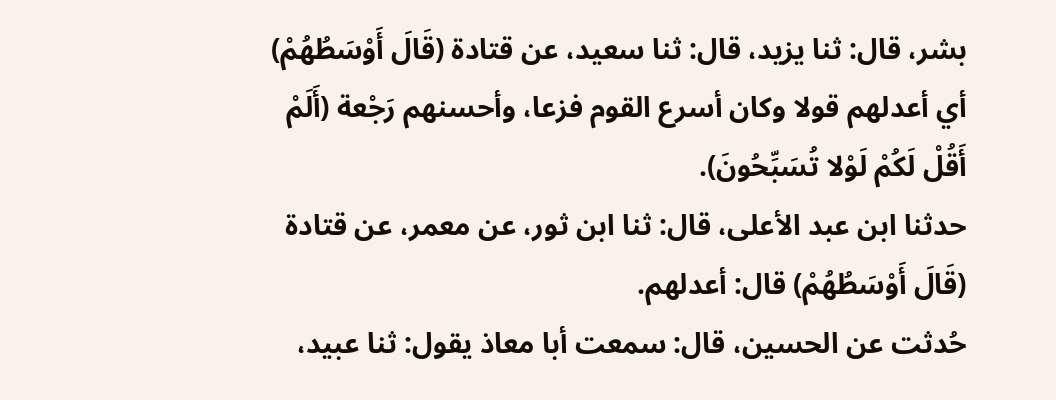بشر، قال: ثنا يزيد، قال: ثنا سعيد، عن قتادة (قَالَ أَوْسَطُهُمْ) أي أعدلهم قولا وكان أسرع القوم فزعا، وأحسنهم رَجْعة (أَلَمْ أَقُلْ لَكُمْ لَوْلا تُسَبِّحُونَ).
حدثنا ابن عبد الأعلى، قال: ثنا ابن ثور، عن معمر، عن قتادة (قَالَ أَوْسَطُهُمْ) قال: أعدلهم.
حُدثت عن الحسين، قال: سمعت أبا معاذ يقول: ثنا عبيد،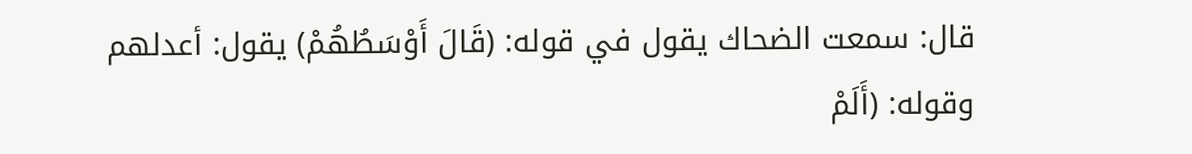قال: سمعت الضحاك يقول في قوله: (قَالَ أَوْسَطُهُمْ) يقول: أعدلهم
وقوله: (أَلَمْ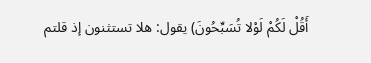أَقُلْ لَكُمْ لَوْلا تُسَبِّحُونَ) يقول: هلا تستثنون إذ قلتم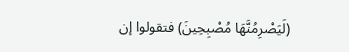(لَيَصْرِمُنَّهَا مُصْبِحِينَ) فتقولوا إن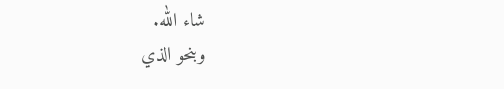شاء الله.
وبنحو الذي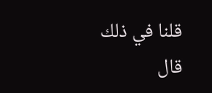قلنا في ذلك قال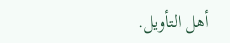أهل التأويل.